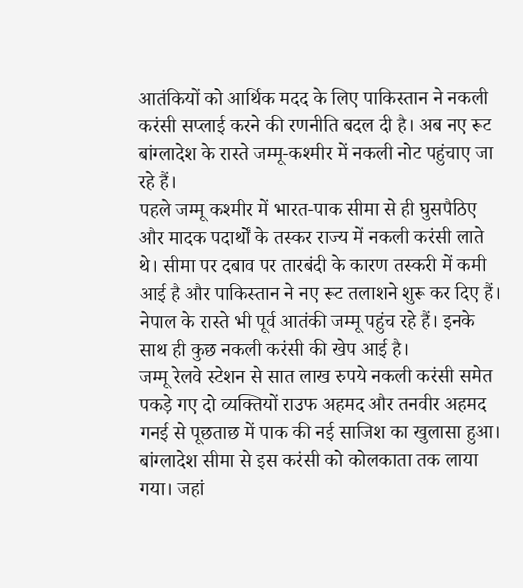आतंकियों को आर्थिक मदद के लिए पाकिस्तान ने नकली करंसी सप्लाई करने की रणनीति बदल दी है। अब नए रूट बांग्लादेश के रास्ते जम्मू-कश्मीर में नकली नोट पहुंचाए जा रहे हैं।
पहले जम्मू कश्मीर में भारत-पाक सीमा से ही घुसपैठिए और मादक पदार्थों के तस्कर राज्य में नकली करंसी लाते थे। सीमा पर दबाव पर तारबंदी के कारण तस्करी में कमी आई है और पाकिस्तान ने नए रूट तलाशने शुरू कर दिए हैं।
नेपाल के रास्ते भी पूर्व आतंकी जम्मू पहुंच रहे हैं। इनके साथ ही कुछ नकली करंसी की खेप आई है।
जम्मू रेलवे स्टेशन से सात लाख रुपये नकली करंसी समेत पकड़े गए दो व्यक्तियों राउफ अहमद और तनवीर अहमद गनई से पूछताछ में पाक की नई साजिश का खुलासा हुआ।
बांग्लादेश सीमा से इस करंसी को कोलकाता तक लाया गया। जहां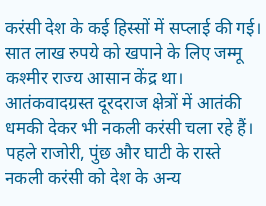करंसी देश के कई हिस्सों में सप्लाई की गई। सात लाख रुपये को खपाने के लिए जम्मू कश्मीर राज्य आसान केंद्र था।
आतंकवादग्रस्त दूरदराज क्षेत्रों में आतंकी धमकी देकर भी नकली करंसी चला रहे हैं। पहले राजोरी, पुंछ और घाटी के रास्ते नकली करंसी को देश के अन्य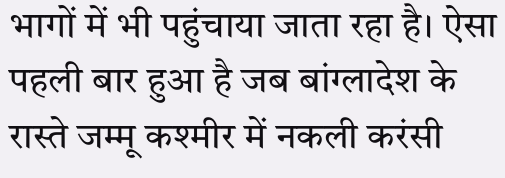भागों में भी पहुंचाया जाता रहा है। ऐसा पहली बार हुआ है जब बांग्लादेश के रास्ते जम्मू कश्मीर में नकली करंसी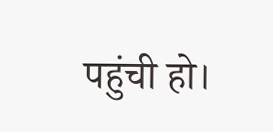पहुंची हो।